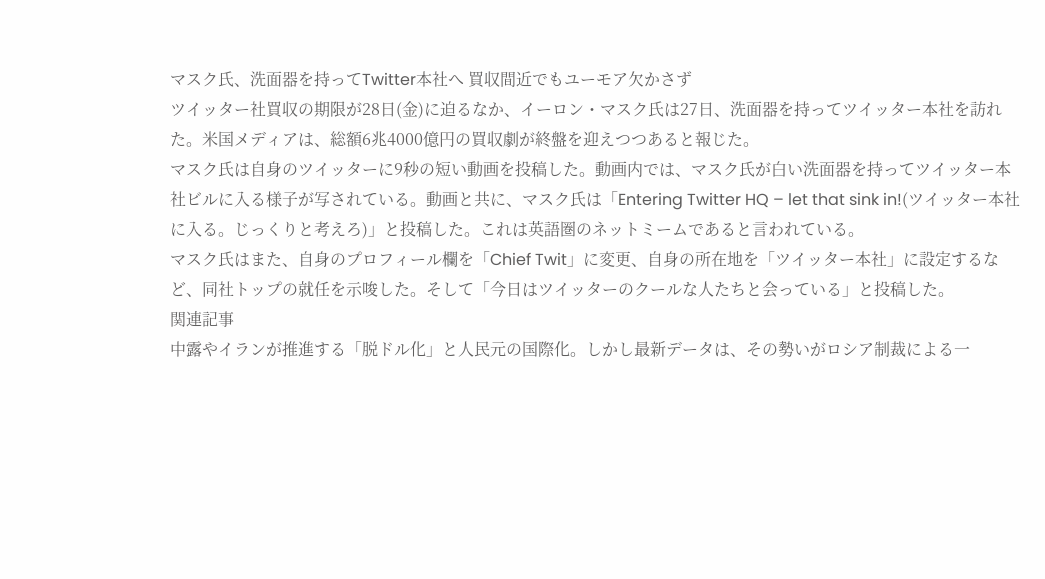マスク氏、洗面器を持ってTwitter本社へ 買収間近でもユーモア欠かさず
ツイッター社買収の期限が28日(金)に迫るなか、イーロン・マスク氏は27日、洗面器を持ってツイッター本社を訪れた。米国メディアは、総額6兆4000億円の買収劇が終盤を迎えつつあると報じた。
マスク氏は自身のツイッターに9秒の短い動画を投稿した。動画内では、マスク氏が白い洗面器を持ってツイッター本社ビルに入る様子が写されている。動画と共に、マスク氏は「Entering Twitter HQ – let that sink in!(ツイッター本社に入る。じっくりと考えろ)」と投稿した。これは英語圏のネットミームであると言われている。
マスク氏はまた、自身のプロフィール欄を「Chief Twit」に変更、自身の所在地を「ツイッター本社」に設定するなど、同社トップの就任を示唆した。そして「今日はツイッターのクールな人たちと会っている」と投稿した。
関連記事
中露やイランが推進する「脱ドル化」と人民元の国際化。しかし最新データは、その勢いがロシア制裁による一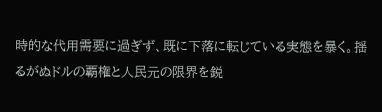時的な代用需要に過ぎず、既に下落に転じている実態を暴く。揺るがぬドルの覇権と人民元の限界を鋭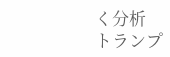く分析
トランプ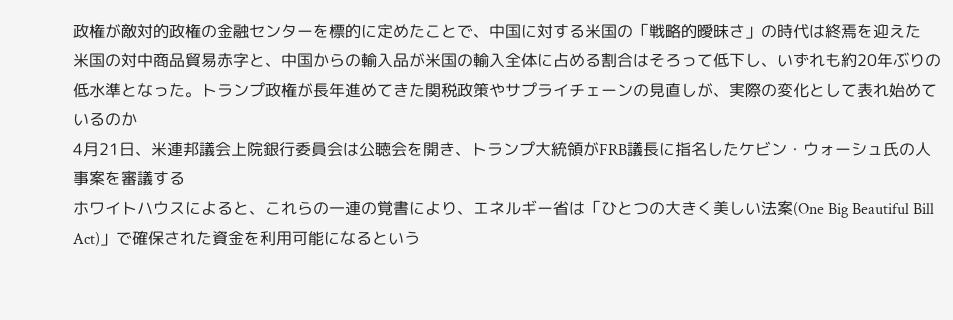政権が敵対的政権の金融センターを標的に定めたことで、中国に対する米国の「戦略的曖昧さ」の時代は終焉を迎えた
米国の対中商品貿易赤字と、中国からの輸入品が米国の輸入全体に占める割合はそろって低下し、いずれも約20年ぶりの低水準となった。トランプ政権が長年進めてきた関税政策やサプライチェーンの見直しが、実際の変化として表れ始めているのか
4月21日、米連邦議会上院銀行委員会は公聴会を開き、トランプ大統領がFRB議長に指名したケビン・ウォーシュ氏の人事案を審議する
ホワイトハウスによると、これらの一連の覚書により、エネルギー省は「ひとつの大きく美しい法案(One Big Beautiful Bill Act)」で確保された資金を利用可能になるという